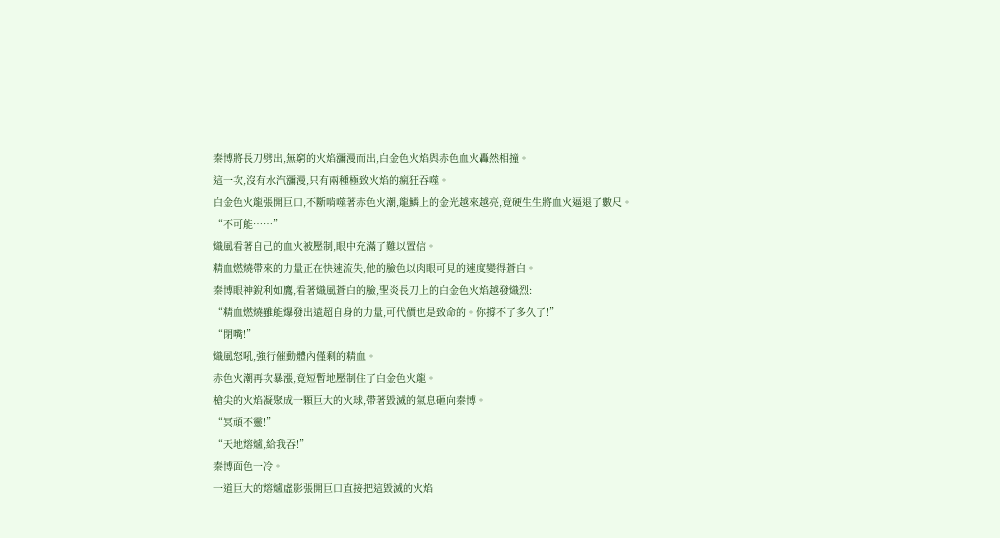秦博將長刀劈出,無窮的火焰瀰漫而出,白金色火焰與赤色血火轟然相撞。
這一次,沒有水汽瀰漫,只有兩種極致火焰的瘋狂吞噬。
白金色火龍張開巨口,不斷啃噬著赤色火潮,龍鱗上的金光越來越亮,竟硬生生將血火逼退了數尺。
“不可能……”
熾風看著自己的血火被壓制,眼中充滿了難以置信。
精血燃燒帶來的力量正在快速流失,他的臉色以肉眼可見的速度變得蒼白。
秦博眼神銳利如鷹,看著熾風蒼白的臉,聖炎長刀上的白金色火焰越發熾烈:
“精血燃燒雖能爆發出遠超自身的力量,可代價也是致命的。你撐不了多久了!”
“閉嘴!”
熾風怒吼,強行催動體內僅剩的精血。
赤色火潮再次暴漲,竟短暫地壓制住了白金色火龍。
槍尖的火焰凝聚成一顆巨大的火球,帶著毀滅的氣息砸向秦博。
“冥頑不靈!”
“天地熔爐,給我吞!”
秦博面色一冷。
一道巨大的熔爐虛影張開巨口直接把這毀滅的火焰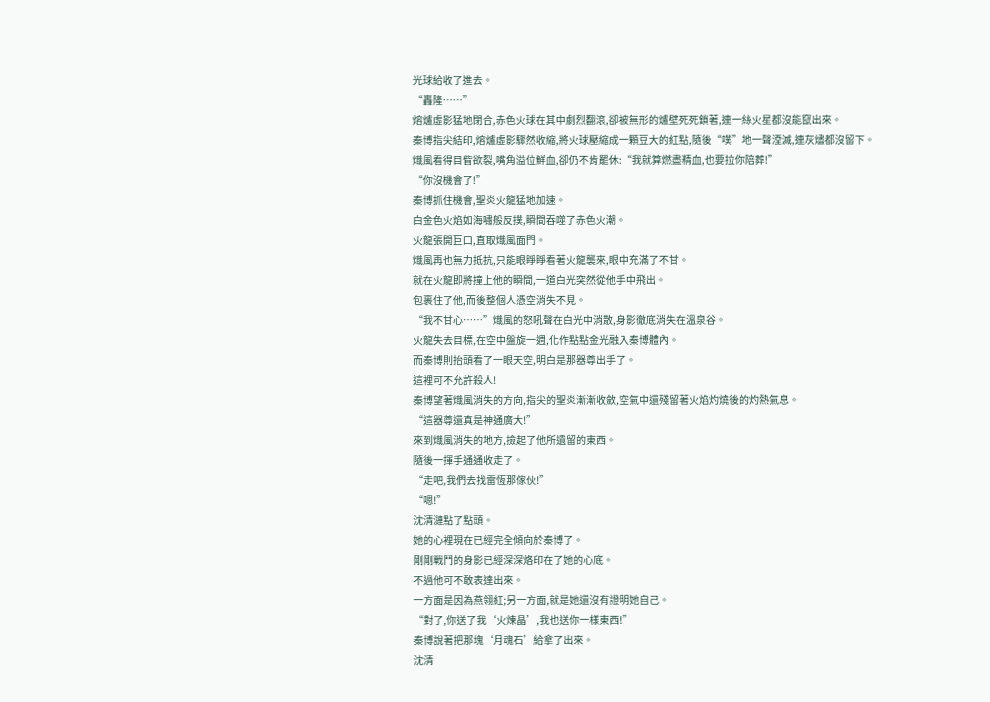光球給收了進去。
“轟隆……”
熔爐虛影猛地閉合,赤色火球在其中劇烈翻滾,卻被無形的爐壁死死鎖著,連一絲火星都沒能竄出來。
秦博指尖結印,熔爐虛影驟然收縮,將火球壓縮成一顆豆大的紅點,隨後“噗”地一聲湮滅,連灰燼都沒留下。
熾風看得目眥欲裂,嘴角溢位鮮血,卻仍不肯罷休:“我就算燃盡精血,也要拉你陪葬!”
“你沒機會了!”
秦博抓住機會,聖炎火龍猛地加速。
白金色火焰如海嘯般反撲,瞬間吞噬了赤色火潮。
火龍張開巨口,直取熾風面門。
熾風再也無力抵抗,只能眼睜睜看著火龍襲來,眼中充滿了不甘。
就在火龍即將撞上他的瞬間,一道白光突然從他手中飛出。
包裹住了他,而後整個人憑空消失不見。
“我不甘心……”熾風的怒吼聲在白光中消散,身影徹底消失在溫泉谷。
火龍失去目標,在空中盤旋一週,化作點點金光融入秦博體內。
而秦博則抬頭看了一眼天空,明白是那器尊出手了。
這裡可不允許殺人!
秦博望著熾風消失的方向,指尖的聖炎漸漸收斂,空氣中還殘留著火焰灼燒後的灼熱氣息。
“這器尊還真是神通廣大!”
來到熾風消失的地方,撿起了他所遺留的東西。
隨後一揮手通通收走了。
“走吧,我們去找雷恆那傢伙!”
“嗯!”
沈清漣點了點頭。
她的心裡現在已經完全傾向於秦博了。
剛剛戰鬥的身影已經深深烙印在了她的心底。
不過他可不敢表達出來。
一方面是因為燕翎紅;另一方面,就是她還沒有證明她自己。
“對了,你送了我‘火煉晶’,我也送你一樣東西!”
秦博說著把那塊‘月魂石’給拿了出來。
沈清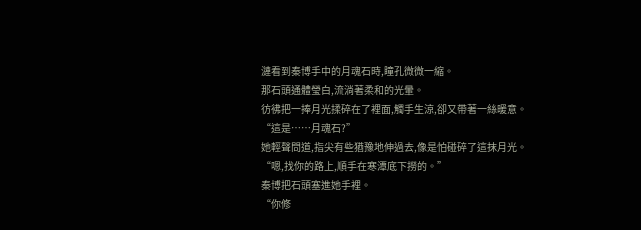漣看到秦博手中的月魂石時,瞳孔微微一縮。
那石頭通體瑩白,流淌著柔和的光暈。
彷彿把一捧月光揉碎在了裡面,觸手生涼,卻又帶著一絲暖意。
“這是……月魂石?”
她輕聲問道,指尖有些猶豫地伸過去,像是怕碰碎了這抹月光。
“嗯,找你的路上,順手在寒潭底下撈的。”
秦博把石頭塞進她手裡。
“你修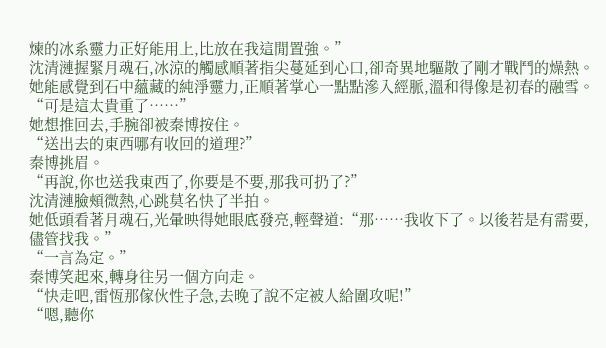煉的冰系靈力正好能用上,比放在我這閒置強。”
沈清漣握緊月魂石,冰涼的觸感順著指尖蔓延到心口,卻奇異地驅散了剛才戰鬥的燥熱。
她能感覺到石中蘊藏的純淨靈力,正順著掌心一點點滲入經脈,溫和得像是初春的融雪。
“可是這太貴重了……”
她想推回去,手腕卻被秦博按住。
“送出去的東西哪有收回的道理?”
秦博挑眉。
“再說,你也送我東西了,你要是不要,那我可扔了?”
沈清漣臉頰微熱,心跳莫名快了半拍。
她低頭看著月魂石,光暈映得她眼底發亮,輕聲道:“那……我收下了。以後若是有需要,儘管找我。”
“一言為定。”
秦博笑起來,轉身往另一個方向走。
“快走吧,雷恆那傢伙性子急,去晚了說不定被人給圍攻呢!”
“嗯,聽你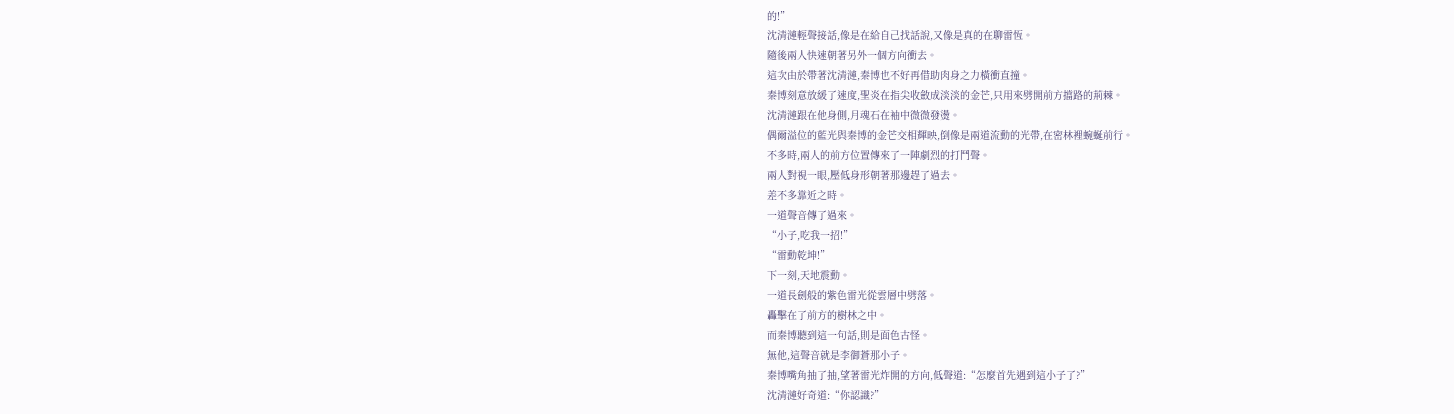的!”
沈清漣輕聲接話,像是在給自己找話說,又像是真的在聊雷恆。
隨後兩人快速朝著另外一個方向衝去。
這次由於帶著沈清漣,秦博也不好再借助肉身之力橫衝直撞。
秦博刻意放緩了速度,聖炎在指尖收斂成淡淡的金芒,只用來劈開前方擋路的荊棘。
沈清漣跟在他身側,月魂石在袖中微微發燙。
偶爾溢位的藍光與秦博的金芒交相輝映,倒像是兩道流動的光帶,在密林裡蜿蜒前行。
不多時,兩人的前方位置傳來了一陣劇烈的打鬥聲。
兩人對視一眼,壓低身形朝著那邊趕了過去。
差不多靠近之時。
一道聲音傳了過來。
“小子,吃我一招!”
“雷動乾坤!”
下一刻,天地震動。
一道長劍般的紫色雷光從雲層中劈落。
轟擊在了前方的樹林之中。
而秦博聽到這一句話,則是面色古怪。
無他,這聲音就是李御蒼那小子。
秦博嘴角抽了抽,望著雷光炸開的方向,低聲道:“怎麼首先遇到這小子了?”
沈清漣好奇道:“你認識?”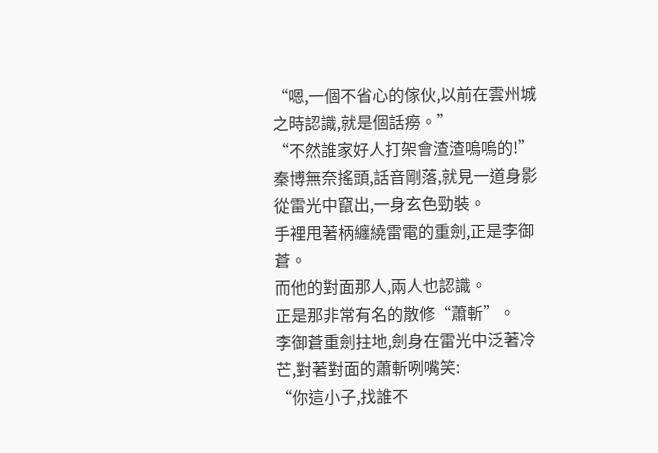“嗯,一個不省心的傢伙,以前在雲州城之時認識,就是個話癆。”
“不然誰家好人打架會渣渣嗚嗚的!”
秦博無奈搖頭,話音剛落,就見一道身影從雷光中竄出,一身玄色勁裝。
手裡甩著柄纏繞雷電的重劍,正是李御蒼。
而他的對面那人,兩人也認識。
正是那非常有名的散修“蕭斬”。
李御蒼重劍拄地,劍身在雷光中泛著冷芒,對著對面的蕭斬咧嘴笑:
“你這小子,找誰不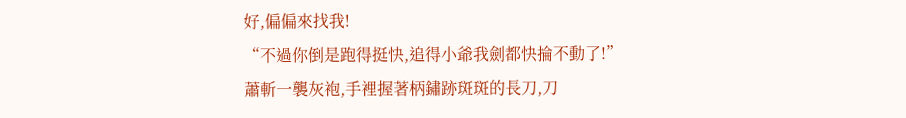好,偏偏來找我!
“不過你倒是跑得挺快,追得小爺我劍都快掄不動了!”
蕭斬一襲灰袍,手裡握著柄鏽跡斑斑的長刀,刀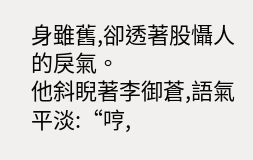身雖舊,卻透著股懾人的戾氣。
他斜睨著李御蒼,語氣平淡:“哼,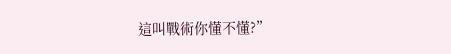這叫戰術你懂不懂?”